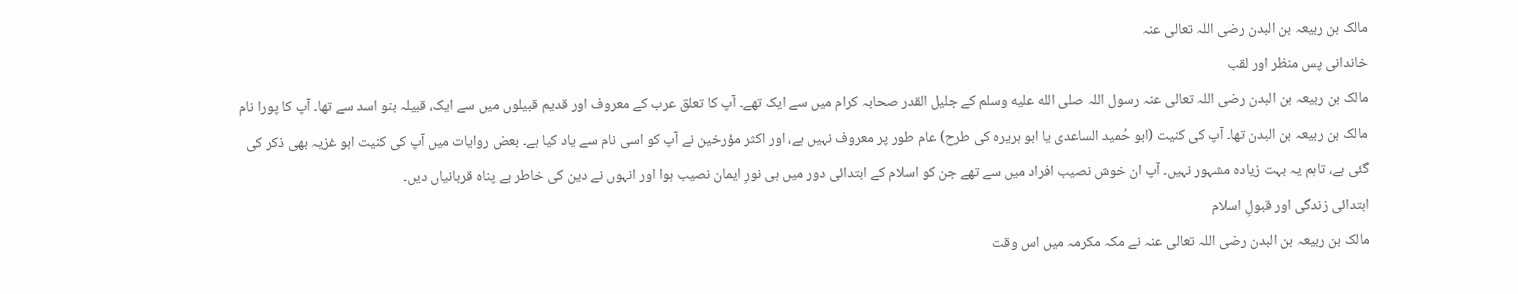مالک بن ربيعہ بن البدن رضی اللہ تعالی عنہ
خاندانی پس منظر اور لقب
مالک بن ربيعہ بن البدن رضی اللہ تعالی عنہ رسول اللہ صلى الله عليه وسلم کے جلیل القدر صحابہ کرام میں سے ایک تھے۔ آپ کا تعلق عرب کے معروف اور قدیم قبیلوں میں سے ایک، قبیلہ بنو اسد سے تھا۔ آپ کا پورا نام مالک بن ربيعہ بن البدن تھا۔ آپ کی کنیت (ابو حُمید الساعدی یا ابو ہریرہ کی طرح) عام طور پر معروف نہیں ہے، اور اکثر مؤرخین نے آپ کو اسی نام سے یاد کیا ہے۔ بعض روایات میں آپ کی کنیت ابو غزیہ بھی ذکر کی گئی ہے، تاہم یہ بہت زیادہ مشہور نہیں۔ آپ ان خوش نصیب افراد میں سے تھے جن کو اسلام کے ابتدائی دور میں ہی نورِ ایمان نصیب ہوا اور انہوں نے دین کی خاطر بے پناہ قربانیاں دیں۔
ابتدائی زندگی اور قبولِ اسلام
مالک بن ربيعہ بن البدن رضی اللہ تعالی عنہ نے مکہ مکرمہ میں اس وقت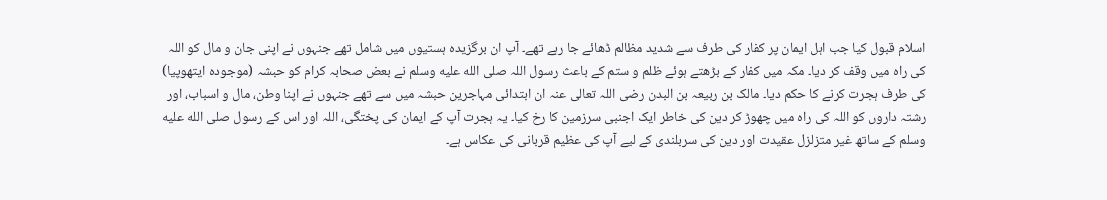اسلام قبول کیا جب اہل ایمان پر کفار کی طرف سے شدید مظالم ڈھائے جا رہے تھے۔ آپ ان برگزیدہ ہستیوں میں شامل تھے جنہوں نے اپنی جان و مال کو اللہ کی راہ میں وقف کر دیا۔ مکہ میں کفار کے بڑھتے ہوئے ظلم و ستم کے باعث رسول اللہ صلى الله عليه وسلم نے بعض صحابہ کرام کو حبشہ (موجودہ ایتھوپیا) کی طرف ہجرت کرنے کا حکم دیا۔ مالک بن ربيعہ بن البدن رضی اللہ تعالی عنہ ان ابتدائی مہاجرین حبشہ میں سے تھے جنہوں نے اپنا وطن، مال و اسباب، اور رشتہ داروں کو اللہ کی راہ میں چھوڑ کر دین کی خاطر ایک اجنبی سرزمین کا رخ کیا۔ یہ ہجرت آپ کے ایمان کی پختگی، اللہ اور اس کے رسول صلى الله عليه وسلم کے ساتھ غیر متزلزل عقیدت اور دین کی سربلندی کے لیے آپ کی عظیم قربانی کی عکاس ہے۔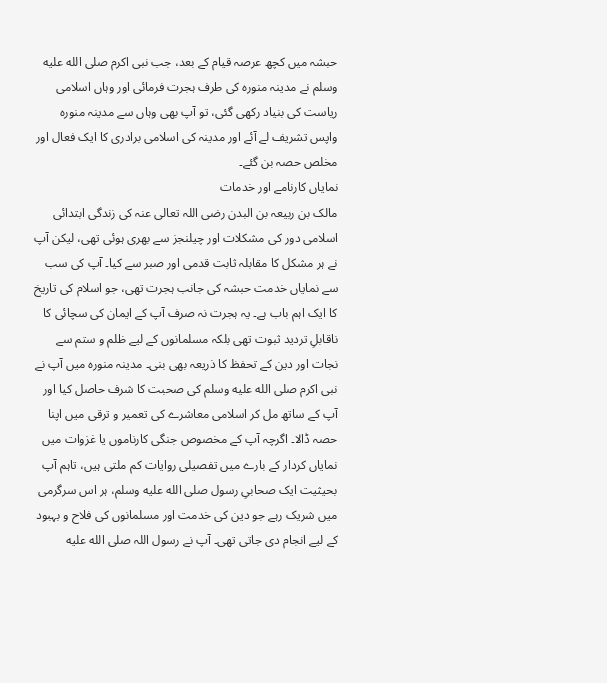حبشہ میں کچھ عرصہ قیام کے بعد، جب نبی اکرم صلى الله عليه وسلم نے مدینہ منورہ کی طرف ہجرت فرمائی اور وہاں اسلامی ریاست کی بنیاد رکھی گئی، تو آپ بھی وہاں سے مدینہ منورہ واپس تشریف لے آئے اور مدینہ کی اسلامی برادری کا ایک فعال اور مخلص حصہ بن گئے۔
نمایاں کارنامے اور خدمات
مالک بن ربيعہ بن البدن رضی اللہ تعالی عنہ کی زندگی ابتدائی اسلامی دور کی مشکلات اور چیلنجز سے بھری ہوئی تھی، لیکن آپ نے ہر مشکل کا مقابلہ ثابت قدمی اور صبر سے کیا۔ آپ کی سب سے نمایاں خدمت حبشہ کی جانب ہجرت تھی، جو اسلام کی تاریخ کا ایک اہم باب ہے۔ یہ ہجرت نہ صرف آپ کے ایمان کی سچائی کا ناقابلِ تردید ثبوت تھی بلکہ مسلمانوں کے لیے ظلم و ستم سے نجات اور دین کے تحفظ کا ذریعہ بھی بنی۔ مدینہ منورہ میں آپ نے نبی اکرم صلى الله عليه وسلم کی صحبت کا شرف حاصل کیا اور آپ کے ساتھ مل کر اسلامی معاشرے کی تعمیر و ترقی میں اپنا حصہ ڈالا۔ اگرچہ آپ کے مخصوص جنگی کارناموں یا غزوات میں نمایاں کردار کے بارے میں تفصیلی روایات کم ملتی ہیں، تاہم آپ بحیثیت ایک صحابیِ رسول صلى الله عليه وسلم، ہر اس سرگرمی میں شریک رہے جو دین کی خدمت اور مسلمانوں کی فلاح و بہبود کے لیے انجام دی جاتی تھی۔ آپ نے رسول اللہ صلى الله عليه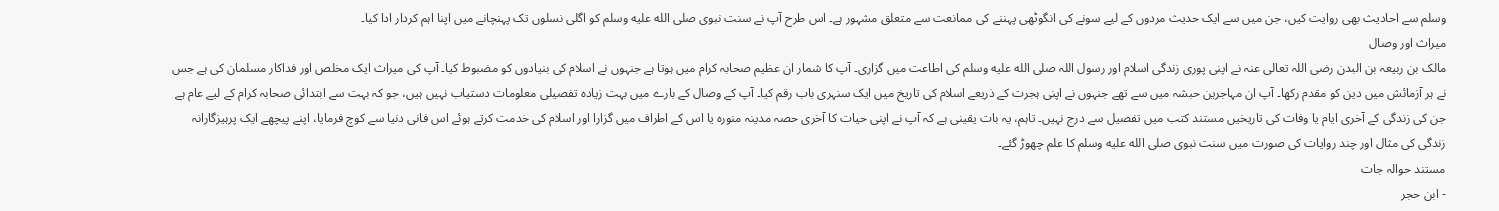وسلم سے احادیث بھی روایت کیں، جن میں سے ایک حدیث مردوں کے لیے سونے کی انگوٹھی پہننے کی ممانعت سے متعلق مشہور ہے۔ اس طرح آپ نے سنت نبوی صلى الله عليه وسلم کو اگلی نسلوں تک پہنچانے میں اپنا اہم کردار ادا کیا۔
میراث اور وصال
مالک بن ربيعہ بن البدن رضی اللہ تعالی عنہ نے اپنی پوری زندگی اسلام اور رسول اللہ صلى الله عليه وسلم کی اطاعت میں گزاری۔ آپ کا شمار ان عظیم صحابہ کرام میں ہوتا ہے جنہوں نے اسلام کی بنیادوں کو مضبوط کیا۔ آپ کی میراث ایک مخلص اور فداکار مسلمان کی ہے جس نے ہر آزمائش میں دین کو مقدم رکھا۔ آپ ان مہاجرین حبشہ میں سے تھے جنہوں نے اپنی ہجرت کے ذریعے اسلام کی تاریخ میں ایک سنہری باب رقم کیا۔ آپ کے وصال کے بارے میں بہت زیادہ تفصیلی معلومات دستیاب نہیں ہیں، جو کہ بہت سے ابتدائی صحابہ کرام کے لیے عام ہے جن کی زندگی کے آخری ایام یا وفات کی تاریخیں مستند کتب میں تفصیل سے درج نہیں۔ تاہم، یہ بات یقینی ہے کہ آپ نے اپنی حیات کا آخری حصہ مدینہ منورہ یا اس کے اطراف میں گزارا اور اسلام کی خدمت کرتے ہوئے اس فانی دنیا سے کوچ فرمایا، اپنے پیچھے ایک پرہیزگارانہ زندگی کی مثال اور چند روایات کی صورت میں سنت نبوی صلى الله عليه وسلم کا علم چھوڑ گئے۔
مستند حوالہ جات
- ابن حجر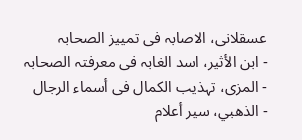عسقلانی، الاصابہ فی تمییز الصحابہ
- ابن الأثیر، اسد الغابہ فی معرفتہ الصحابہ
- المزی، تہذیب الکمال فی أسماء الرجال
- الذهبي، سیر أعلام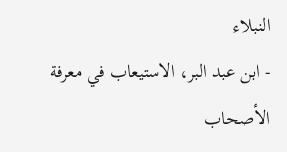النبلاء
- ابن عبد البر، الاستيعاب في معرفة الأصحاب